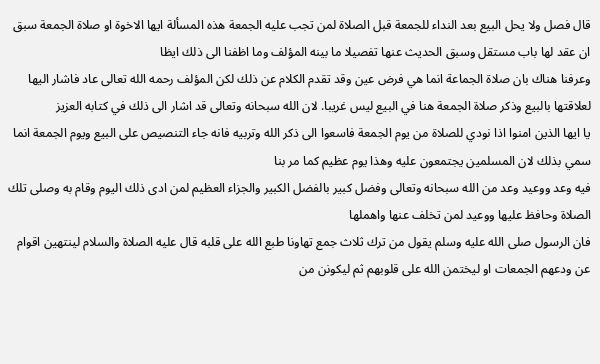قال فصل ولا يحل البيع بعد النداء للجمعة قبل الصلاة لمن تجب عليه الجمعة هذه المسألة ايها الاخوة او صلاة الجمعة سبق ان عقد لها باب مستقل وسبق الحديث عنها تفصيلا ما بينه المؤلف وما اظفنا الى ذلك ايظا
وعرفنا هناك بان صلاة الجماعة انما هي فرض عين وقد تقدم الكلام عن ذلك لكن المؤلف رحمه الله تعالى عاد فاشار اليها لعلاقتها بالبيع وذكر صلاة الجمعة هنا في البيع ليس غريبا. لان الله سبحانه وتعالى قد اشار الى ذلك في كتابه العزيز
يا ايها الذين امنوا اذا نودي للصلاة من يوم الجمعة فاسعوا الى ذكر الله وتربيه فانه جاء التنصيص على البيع ويوم الجمعة انما سمي بذلك لان المسلمين يجتمعون عليه وهذا يوم عظيم كما مر بنا
فيه وعد ووعيد وعد من الله سبحانه وتعالى وفضل كبير بالفضل الكبير والجزاء العظيم لمن ادى ذلك اليوم وقام به وصلى تلك الصلاة وحافظ عليها ووعيد لمن تخلف عنها واهملها
فان الرسول صلى الله عليه وسلم يقول من ترك ثلاث جمع تهاونا طبع الله على قلبه قال عليه الصلاة والسلام لينتهين اقوام عن ودعهم الجمعات او ليختمن الله على قلوبهم ثم ليكونن من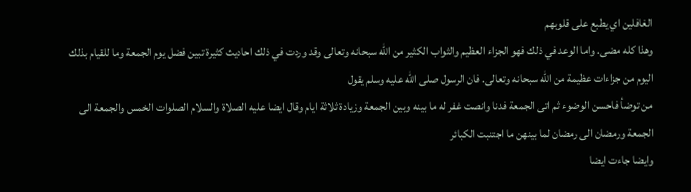الغافلين اي يطبع على قلوبهم
وهذا كله مضى. واما الوعد في ذلك فهو الجزاء العظيم والثواب الكثير من الله سبحانه وتعالى وقد وردت في ذلك احاديث كثيرة تبين فضل يوم الجمعة وما للقيام بذلك اليوم من جزاءات عظيمة من الله سبحانه وتعالى. فان الرسول صلى الله عليه وسلم يقول
من توضأ فاحسن الوضوء ثم اتى الجمعة فدنا وانصت غفر له ما بينه وبين الجمعة وزيادة ثلاثة ايام وقال ايضا عليه الصلاة والسلام الصلوات الخمس والجمعة الى الجمعة ورمضان الى رمضان لما بينهن ما اجتنبت الكبائر
وايضا جاءت ايضا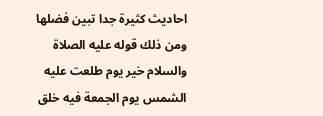احاديث كثيرة جدا تبين فضلها ومن ذلك قوله عليه الصلاة والسلام خير يوم طلعت عليه الشمس يوم الجمعة فيه خلق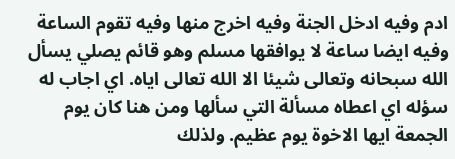ادم وفيه ادخل الجنة وفيه اخرج منها وفيه تقوم الساعة
وفيه ايضا ساعة لا يوافقها مسلم وهو قائم يصلي يسأل الله سبحانه وتعالى شيئا الا الله تعالى اياه. اي اجاب له سؤله اي اعطاه مسألة التي سألها ومن هنا كان يوم الجمعة ايها الاخوة يوم عظيم. ولذلك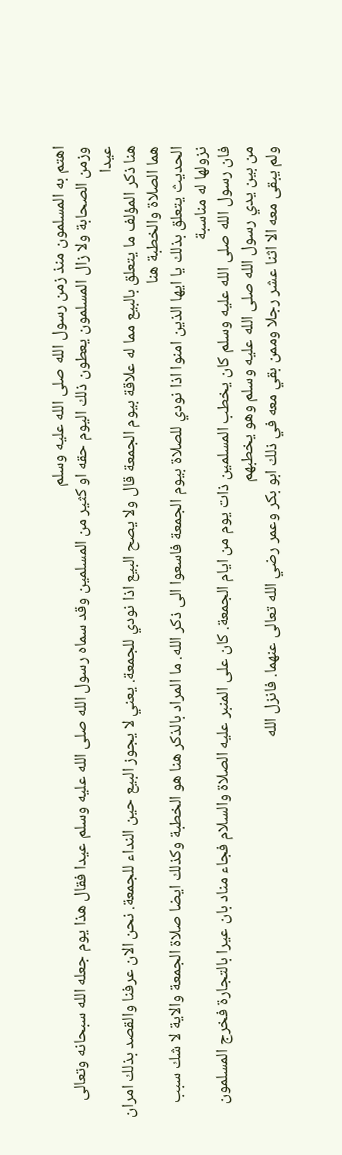اهتم به المسلمون منذ زمن رسول الله صلى الله عليه وسلم
وزمن الصحابة ولا زال المسلمون يعطون ذلك اليوم حقه او كثير من المسلمين وقد سماه رسول الله صلى الله عليه وسلم عيدا فقال هذا يوم جعله الله سبحانه وتعالى عيدا
هنا ذكر المؤلف ما يتعلق بالبيع مما له علاقة بيوم الجمعة قال ولا يصح البيع اذا نودي للجمعة. يعني لا يجوز البيع حين النداء للجمعة. نحن الان عرفنا والقصد بذلك امران هما الصلاة والخطبة هنا
الحديث يتعلق بذلك يا ايها الذين امنوا اذا نودي للصلاة بيوم الجمعة فاسعوا الى ذكر الله. ما المراد بالذكر هنا هو الخطبة وكذلك ايضا صلاة الجمعة والاية لا شك سبب نزولها له مناسبة
فان رسول الله صلى الله عليه وسلم كان يخطب المسلمين ذات يوم من ايام الجمعة. كان على المنبر عليه الصلاة والسلام فجاء مناد بان عيرا بالتجارة فخرج المسلمون من بين يدي رسول الله صلى الله عليه وسلم وهو يخطبهم
ولم يبقى معه الا اثنا عشر رجلا وممن بقي معه في ذلك ابو بكر وعمر رضي الله تعالى عنهما. فانزل الله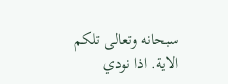سبحانه وتعالى تلكم الاية. اذا نودي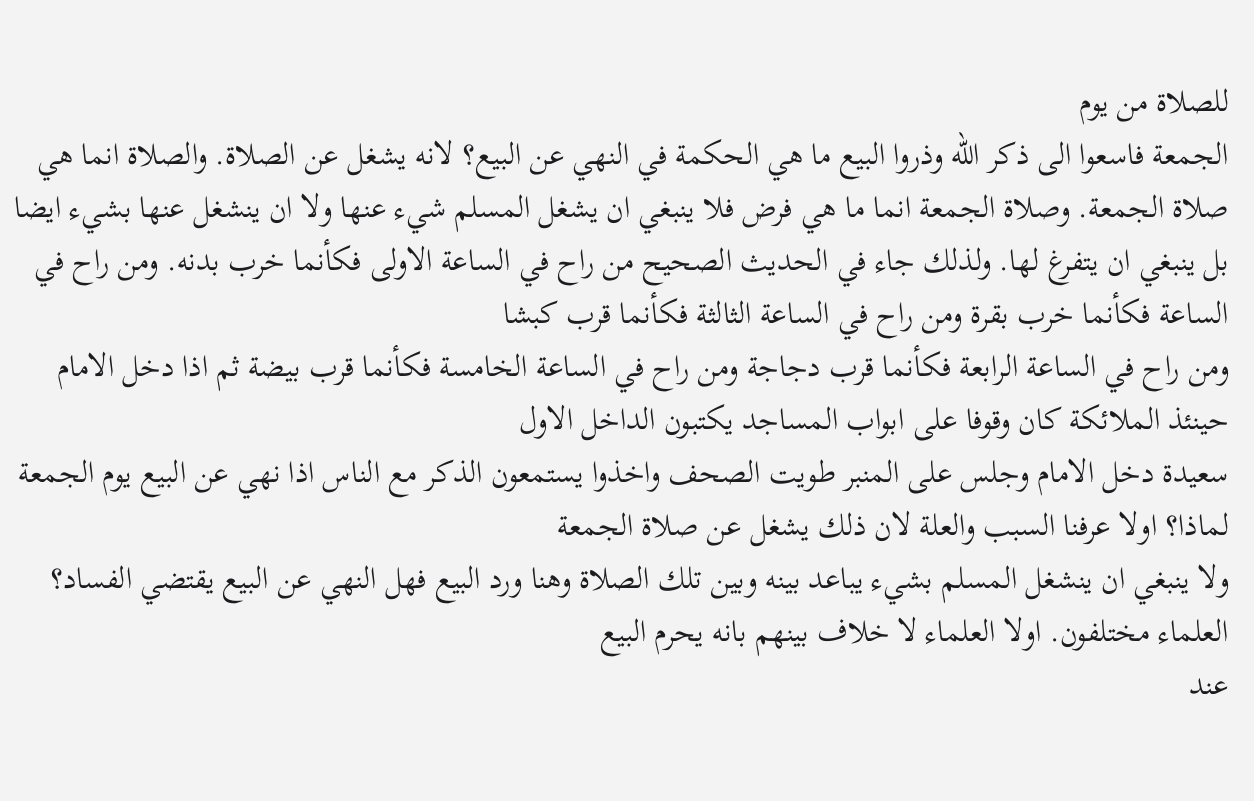للصلاة من يوم
الجمعة فاسعوا الى ذكر الله وذروا البيع ما هي الحكمة في النهي عن البيع؟ لانه يشغل عن الصلاة. والصلاة انما هي صلاة الجمعة. وصلاة الجمعة انما ما هي فرض فلا ينبغي ان يشغل المسلم شيء عنها ولا ان ينشغل عنها بشيء ايضا
بل ينبغي ان يتفرغ لها. ولذلك جاء في الحديث الصحيح من راح في الساعة الاولى فكأنما خرب بدنه. ومن راح في الساعة فكأنما خرب بقرة ومن راح في الساعة الثالثة فكأنما قرب كبشا
ومن راح في الساعة الرابعة فكأنما قرب دجاجة ومن راح في الساعة الخامسة فكأنما قرب بيضة ثم اذا دخل الامام حينئذ الملائكة كان وقوفا على ابواب المساجد يكتبون الداخل الاول
سعيدة دخل الامام وجلس على المنبر طويت الصحف واخذوا يستمعون الذكر مع الناس اذا نهي عن البيع يوم الجمعة لماذا؟ اولا عرفنا السبب والعلة لان ذلك يشغل عن صلاة الجمعة
ولا ينبغي ان ينشغل المسلم بشيء يباعد بينه وبين تلك الصلاة وهنا ورد البيع فهل النهي عن البيع يقتضي الفساد؟ العلماء مختلفون. اولا العلماء لا خلاف بينهم بانه يحرم البيع
عند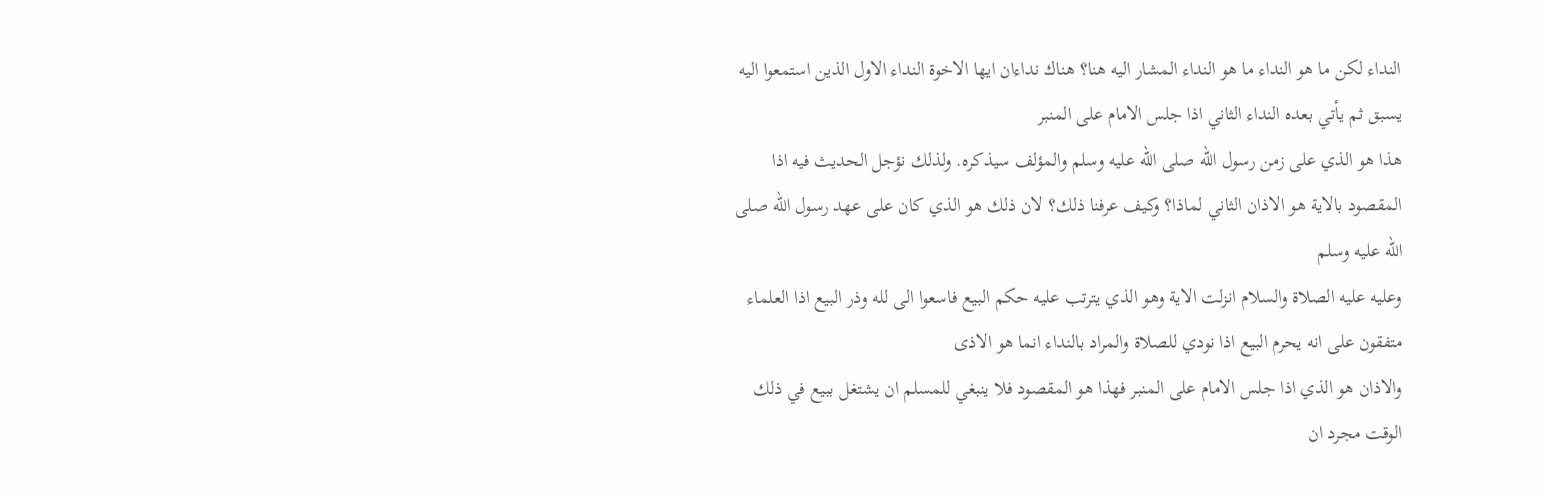النداء لكن ما هو النداء ما هو النداء المشار اليه هنا؟ هناك نداءان ايها الاخوة النداء الاول الذين استمعوا اليه يسبق ثم يأتي بعده النداء الثاني اذا جلس الامام على المنبر
هذا هو الذي على زمن رسول الله صلى الله عليه وسلم والمؤلف سيذكره. ولذلك نؤجل الحديث فيه اذا المقصود بالاية هو الاذان الثاني لماذا؟ وكيف عرفنا ذلك؟ لان ذلك هو الذي كان على عهد رسول الله صلى الله عليه وسلم
وعليه عليه الصلاة والسلام انزلت الاية وهو الذي يترتب عليه حكم البيع فاسعوا الى لله وذر البيع اذا العلماء متفقون على انه يحرم البيع اذا نودي للصلاة والمراد بالنداء انما هو الاذى
والاذان هو الذي اذا جلس الامام على المنبر فهذا هو المقصود فلا ينبغي للمسلم ان يشتغل ببيع في ذلك الوقت مجرد ان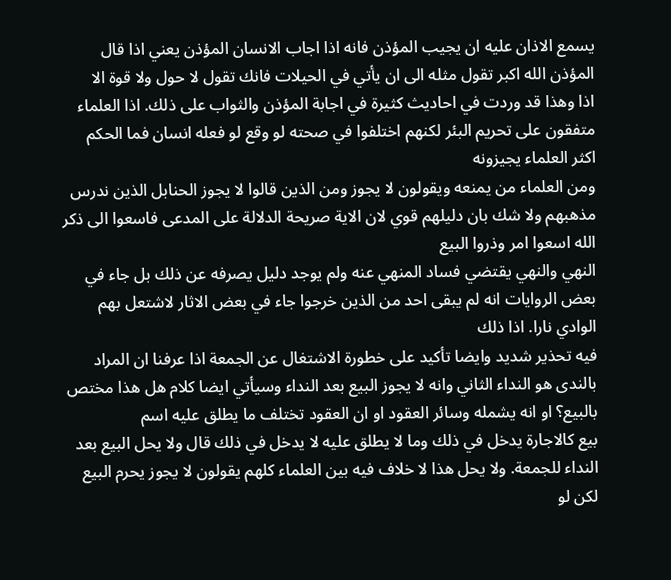يسمع الاذان عليه ان يجيب المؤذن فانه اذا اجاب الانسان المؤذن يعني اذا قال المؤذن الله اكبر تقول مثله الى ان يأتي في الحيلات فانك تقول لا حول ولا قوة الا
اذا وهذا قد وردت في احاديث كثيرة في اجابة المؤذن والثواب على ذلك. اذا العلماء متفقون على تحريم البئر لكنهم اختلفوا في صحته لو وقع لو فعله انسان فما الحكم اكثر العلماء يجيزونه
ومن العلماء من يمنعه ويقولون لا يجوز ومن الذين قالوا لا يجوز الحنابل الذين ندرس مذهبهم ولا شك بان دليلهم قوي لان الاية صريحة الدلالة على المدعى فاسعوا الى ذكر الله اسعوا امر وذروا البيع
النهي والنهي يقتضي فساد المنهي عنه ولم يوجد دليل يصرفه عن ذلك بل جاء في بعض الروايات انه لم يبقى احد من الذين خرجوا جاء في بعض الاثار لاشتعل بهم الوادي نارا. اذا ذلك
فيه تحذير شديد وايضا تأكيد على خطورة الاشتغال عن الجمعة اذا عرفنا ان المراد بالندى هو النداء الثاني وانه لا يجوز البيع بعد النداء وسيأتي ايضا كلام هل هذا مختص بالبيع؟ او انه يشمله وسائر العقود او ان العقود تختلف ما يطلق عليه اسم
بيع كالاجارة يدخل في ذلك وما لا يطلق عليه لا يدخل في ذلك قال ولا يحل البيع بعد النداء للجمعة. ولا يحل هذا لا خلاف فيه بين العلماء كلهم يقولون لا يجوز يحرم البيع
لكن لو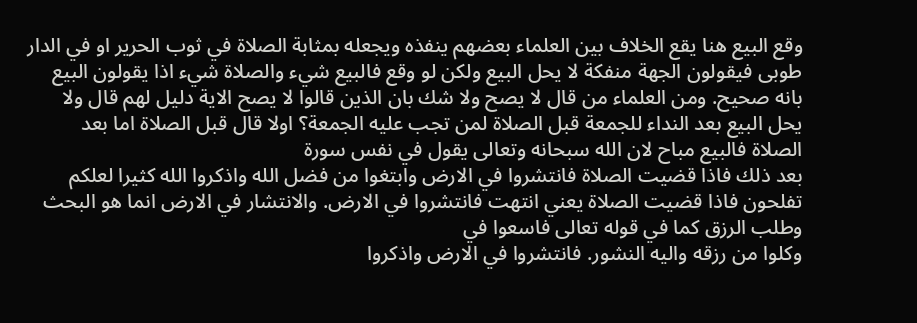وقع البيع هنا يقع الخلاف بين العلماء بعضهم ينفذه ويجعله بمثابة الصلاة في ثوب الحرير او في الدار طوبى فيقولون الجهة منفكة لا يحل البيع ولكن لو وقع فالبيع شيء والصلاة شيء اذا يقولون البيع
بانه صحيح. ومن العلماء من قال لا يصح ولا شك بان الذين قالوا لا يصح الاية دليل لهم قال ولا يحل البيع بعد النداء للجمعة قبل الصلاة لمن تجب عليه الجمعة؟ اولا قال قبل الصلاة اما بعد الصلاة فالبيع مباح لان الله سبحانه وتعالى يقول في نفس سورة
بعد ذلك فاذا قضيت الصلاة فانتشروا في الارض وابتغوا من فضل الله واذكروا الله كثيرا لعلكم تفلحون فاذا قضيت الصلاة يعني انتهت فانتشروا في الارض. والانتشار في الارض انما هو البحث وطلب الرزق كما في قوله تعالى فاسعوا في
وكلوا من رزقه واليه النشور. فانتشروا في الارض واذكروا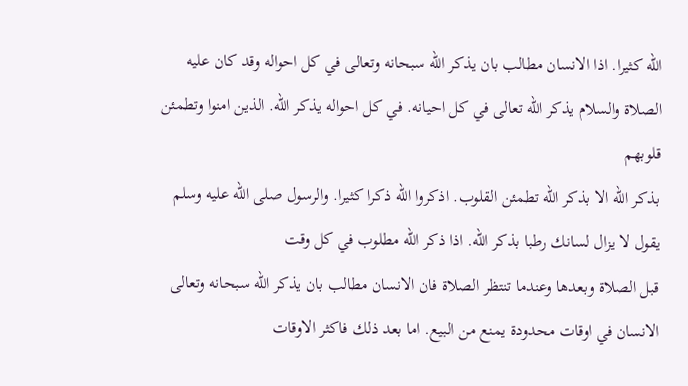الله كثيرا. اذا الانسان مطالب بان يذكر الله سبحانه وتعالى في كل احواله وقد كان عليه الصلاة والسلام يذكر الله تعالى في كل احيانه. في كل احواله يذكر الله. الذين امنوا وتطمئن قلوبهم
بذكر الله الا بذكر الله تطمئن القلوب. اذكروا الله ذكرا كثيرا. والرسول صلى الله عليه وسلم يقول لا يزال لسانك رطبا بذكر الله. اذا ذكر الله مطلوب في كل وقت
قبل الصلاة وبعدها وعندما تنتظر الصلاة فان الانسان مطالب بان يذكر الله سبحانه وتعالى الانسان في اوقات محدودة يمنع من البيع. اما بعد ذلك فاكثر الاوقات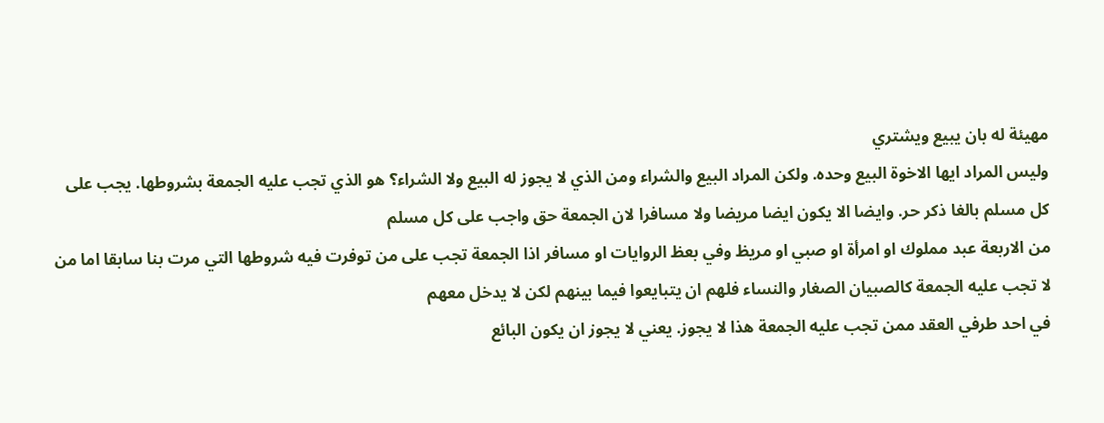مهيئة له بان يبيع ويشتري
وليس المراد ايها الاخوة البيع وحده. ولكن المراد البيع والشراء ومن الذي لا يجوز له البيع ولا الشراء؟ هو الذي تجب عليه الجمعة بشروطها. يجب على كل مسلم بالغا ذكر حر. وايضا الا يكون ايضا مريضا ولا مسافرا لان الجمعة حق واجب على كل مسلم
من الاربعة عبد مملوك او امرأة او صبي او مريظ وفي بعظ الروايات او مسافر اذا الجمعة تجب على من توفرت فيه شروطها التي مرت بنا سابقا اما من لا تجب عليه الجمعة كالصبيان الصغار والنساء فلهم ان يتبايعوا فيما بينهم لكن لا يدخل معهم
في احد طرفي العقد ممن تجب عليه الجمعة هذا لا يجوز. يعني لا يجوز ان يكون البائع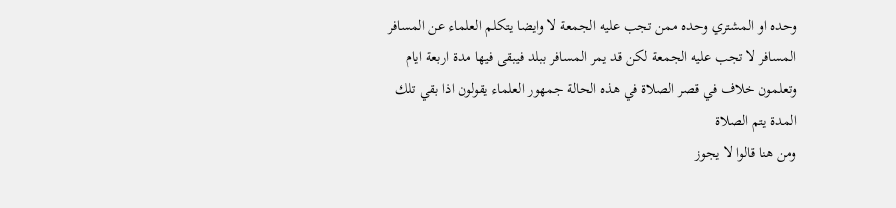وحده او المشتري وحده ممن تجب عليه الجمعة لا وايضا يتكلم العلماء عن المسافر
المسافر لا تجب عليه الجمعة لكن قد يمر المسافر ببلد فيبقى فيها مدة اربعة ايام وتعلمون خلاف في قصر الصلاة في هذه الحالة جمهور العلماء يقولون اذا بقي تلك المدة يتم الصلاة
ومن هنا قالوا لا يجوز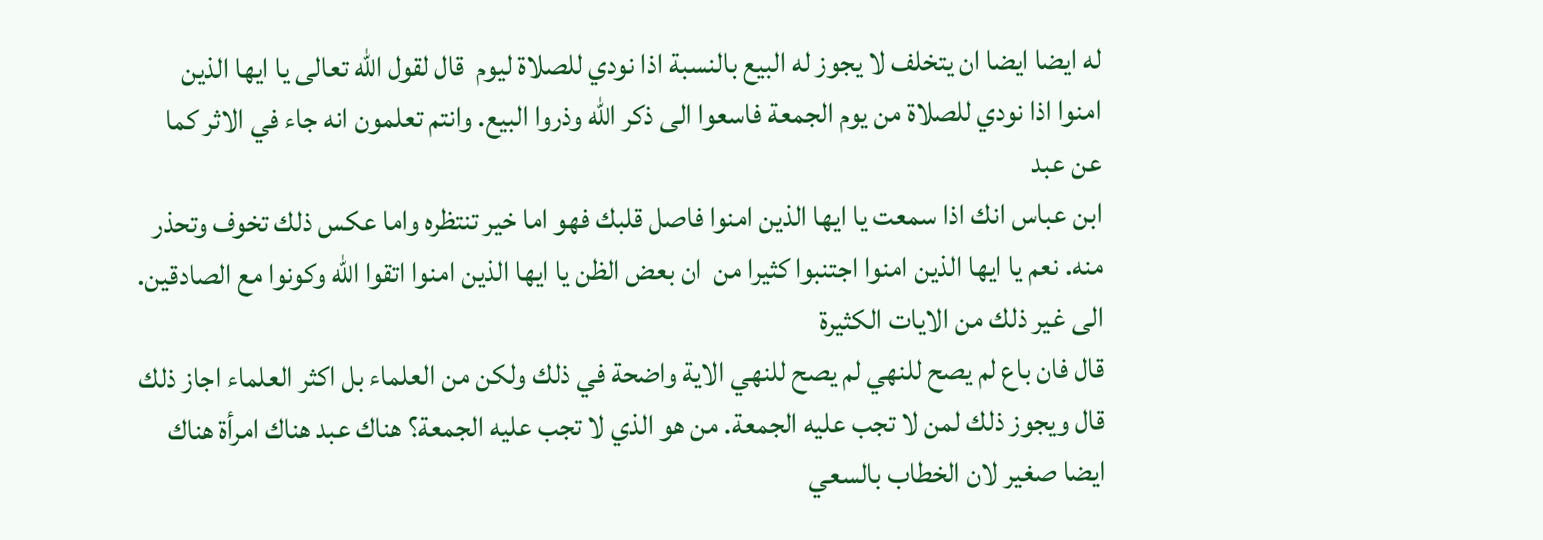له ايضا ايضا ان يتخلف لا يجوز له البيع بالنسبة اذا نودي للصلاة ليوم  قال لقول الله تعالى يا ايها الذين امنوا اذا نودي للصلاة من يوم الجمعة فاسعوا الى ذكر الله وذروا البيع. وانتم تعلمون انه جاء في الاثر كما عن عبد
ابن عباس انك اذا سمعت يا ايها الذين امنوا فاصل قلبك فهو اما خير تنتظره واما عكس ذلك تخوف وتحذر منه. نعم يا ايها الذين امنوا اجتنبوا كثيرا من  ان بعض الظن يا ايها الذين امنوا اتقوا الله وكونوا مع الصادقين. الى غير ذلك من الايات الكثيرة
قال فان باع لم يصح للنهي لم يصح للنهي الاية واضحة في ذلك ولكن من العلماء بل اكثر العلماء اجاز ذلك قال ويجوز ذلك لمن لا تجب عليه الجمعة. من هو الذي لا تجب عليه الجمعة؟ هناك عبد هناك امرأة هناك
ايضا صغير لان الخطاب بالسعي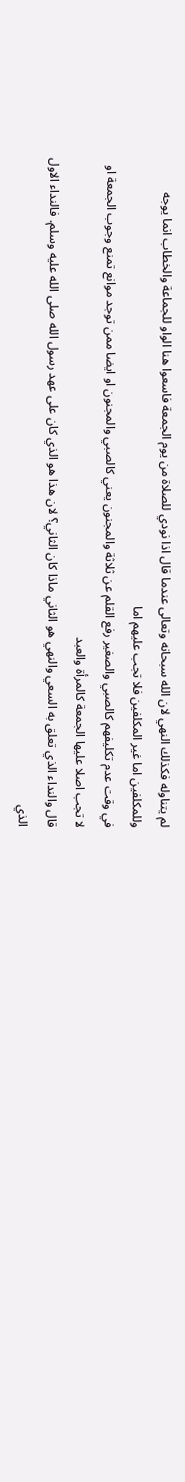لم يتناوله فكذلك النهي لان الله سبحانه وتعالى عندما قال اذا نودي للصلاة من يوم الجمعة فاسعوا هنا الواو للجماعة والخطاب انما يوجه وللمكلفين اما غير المكلفين فلا تجب عليهم اما
في وقت عدم تكليفهم كالصبي والصغير رفع القلم عن ثلاثة والمجنون يعني كالصبي والمجنون او ايضا ممن توجد موانع تمنع وجوب الجمعة او لا تجب اصلا عليها الجمعة كالمرأة والعبد
قال والنداء الذي تعلق به السعي والنهي هو الثاني ماذا كان الثاني؟ لان هذا هو الذي كان على عهد رسول الله صلى الله عليه وسلم. فالنداء الاول الذي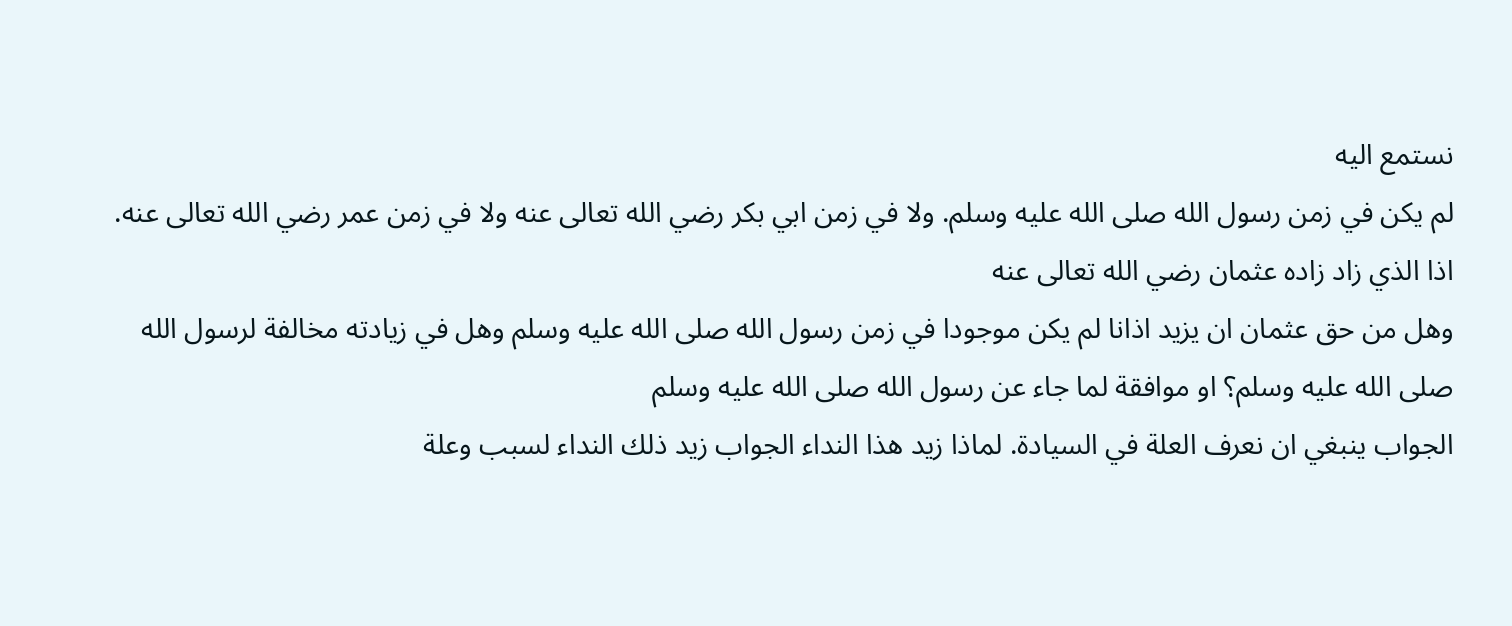نستمع اليه
لم يكن في زمن رسول الله صلى الله عليه وسلم. ولا في زمن ابي بكر رضي الله تعالى عنه ولا في زمن عمر رضي الله تعالى عنه. اذا الذي زاد زاده عثمان رضي الله تعالى عنه
وهل من حق عثمان ان يزيد اذانا لم يكن موجودا في زمن رسول الله صلى الله عليه وسلم وهل في زيادته مخالفة لرسول الله صلى الله عليه وسلم؟ او موافقة لما جاء عن رسول الله صلى الله عليه وسلم
الجواب ينبغي ان نعرف العلة في السيادة. لماذا زيد هذا النداء الجواب زيد ذلك النداء لسبب وعلة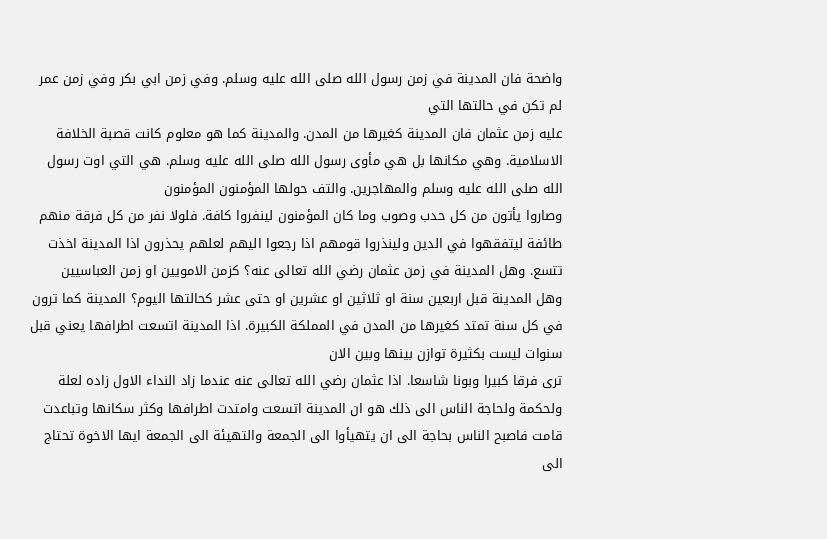واضحة فان المدينة في زمن رسول الله صلى الله عليه وسلم. وفي زمن ابي بكر وفي زمن عمر لم تكن في حالتها التي
عليه زمن عثمان فان المدينة كغيرها من المدن. والمدينة كما هو معلوم كانت قصبة الخلافة الاسلامية. وهي مكانها بل هي مأوى رسول الله صلى الله عليه وسلم. هي التي اوت رسول الله صلى الله عليه وسلم والمهاجرين. والتف حولها المؤمنون المؤمنون
وصاروا يأتون من كل حدب وصوب وما كان المؤمنون لينفروا كافة. فلولا نفر من كل فرقة منهم طائفة ليتفقهوا في الدين ولينذروا قومهم اذا رجعوا اليهم لعلهم يحذرون اذا المدينة اخذت تتسع. وهل المدينة في زمن عثمان رضي الله تعالى عنه؟ كزمن الامويين او زمن العباسيين
وهل المدينة قبل اربعين سنة او ثلاثين او عشرين او حتى عشر كحالتها اليوم؟ المدينة كما ترون في كل سنة تمتد كغيرها من المدن في المملكة الكبيرة. اذا المدينة اتسعت اطرافها يعني قبل سنوات ليست بكثيرة توازن بينها وبين الان
ترى فرقا كبيرا وبونا شاسعا. اذا عثمان رضي الله تعالى عنه عندما زاد النداء الاول زاده لعلة ولحكمة ولحاجة الناس الى ذلك هو ان المدينة اتسعت وامتدت اطرافها وكثر سكانها وتباعدت
قامت فاصبح الناس بحاجة الى ان يتهيأوا الى الجمعة والتهيئة الى الجمعة ايها الاخوة تحتاج الى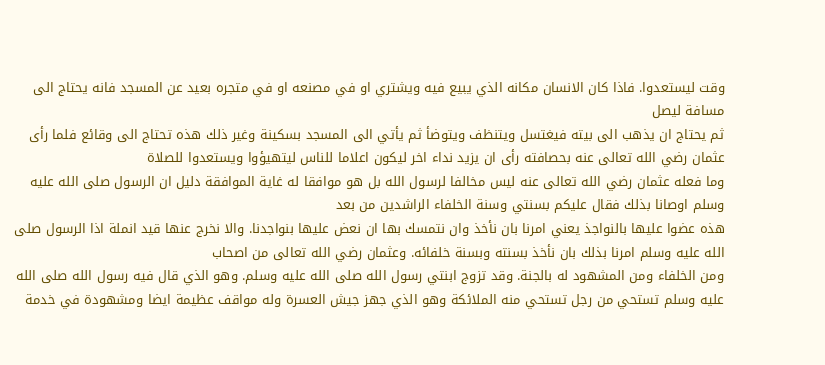وقت ليستعدوا. فاذا كان الانسان مكانه الذي يبيع فيه ويشتري او في مصنعه او في متجره بعيد عن المسجد فانه يحتاج الى مسافة ليصل
ثم يحتاج ان يذهب الى بيته فيغتسل ويتنظف ويتوضأ ثم يأتي الى المسجد بسكينة وغير ذلك هذه تحتاج الى وقائع فلما رأى عثمان رضي الله تعالى عنه بحصافته رأى ان يزيد نداء اخر ليكون اعلاما للناس ليتهيؤوا ويستعدوا للصلاة
وما فعله عثمان رضي الله تعالى عنه ليس مخالفا لرسول الله بل هو موافقا له غاية الموافقة دليل ان الرسول صلى الله عليه وسلم اوصانا بذلك فقال عليكم بسنتي وسنة الخلفاء الراشدين من بعد
هذه عضوا عليها بالنواجذ يعني امرنا بان نأخذ وان نتمسك بها ان نعض عليها بنواجدنا. والا نخرج عنها قيد انملة اذا الرسول صلى الله عليه وسلم امرنا بذلك بان نأخذ بسنته وبسنة خلفائه. وعثمان رضي الله تعالى من اصحاب
ومن الخلفاء ومن المشهود له بالجنة. وقد تزوج ابنتي رسول الله صلى الله عليه وسلم. وهو الذي قال فيه رسول الله صلى الله عليه وسلم تستحي من رجل تستحي منه الملائكة وهو الذي جهز جيش العسرة وله مواقف عظيمة ايضا ومشهودة في خدمة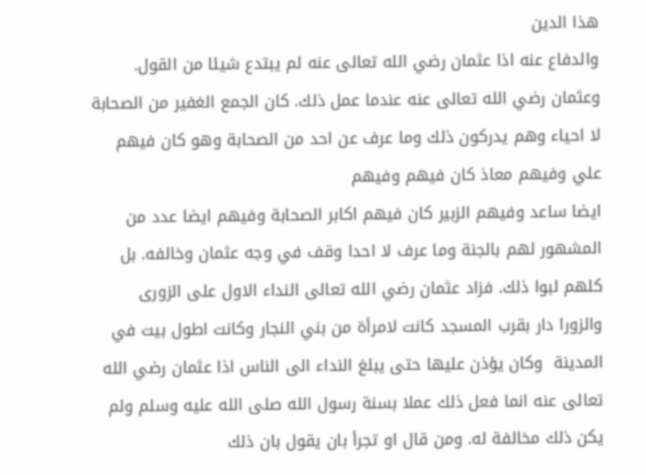هذا الدين
والدفاع عنه اذا عثمان رضي الله تعالى عنه لم يبتدع شيئا من القول. وعثمان رضي الله تعالى عنه عندما عمل ذلك. كان الجمع الغفير من الصحابة لا احياء وهم يدركون ذلك وما عرف عن احد من الصحابة وهو كان فيهم علي وفيهم معاذ كان فيهم وفيهم
ايضا ساعد وفيهم الزبير كان فيهم اكابر الصحابة وفيهم ايضا عدد من المشهور لهم بالجنة وما عرف لا احدا وقف في وجه عثمان وخالفه. بل كلهم لبوا ذلك. فزاد عثمان رضي الله تعالى النداء الاول على الزورى
والزورا دار بقرب المسجد كانت لامرأة من بني النجار وكانت اطول بيت في المدينة  وكان يؤذن عليها حتى يبلغ النداء الى الناس اذا عثمان رضي الله تعالى عنه انما فعل ذلك عملا بسنة رسول الله صلى الله عليه وسلم ولم
يكن ذلك مخالفة له. ومن قال او تجرأ بان يقول بان ذلك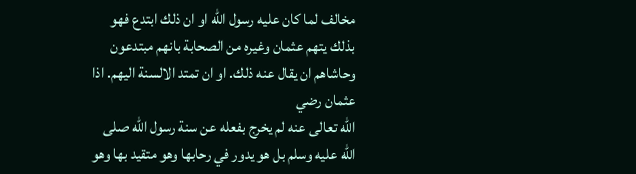مخالف لما كان عليه رسول الله او ان ذلك ابتدع فهو بذلك يتهم عثمان وغيره من الصحابة بانهم مبتدعون وحاشاهم ان يقال عنه ذلك. او ان تمتد الالسنة اليهم. اذا عثمان رضي
الله تعالى عنه لم يخرج بفعله عن سنة رسول الله صلى الله عليه وسلم بل هو يدور في رحابها وهو متقيد بها وهو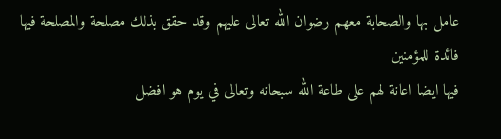عامل بها والصحابة معهم رضوان الله تعالى عليهم وقد حقق بذلك مصلحة والمصلحة فيها فائدة للمؤمنين
فيها ايضا اعانة لهم على طاعة الله سبحانه وتعالى في يوم هو افضل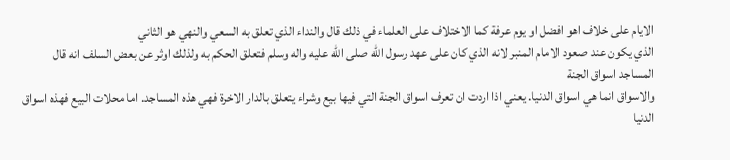الايام على خلاف اهو افضل او يوم عرفة كما الاختلاف على العلماء في ذلك قال والنداء الذي تعلق به السعي والنهي هو الثاني
الذي يكون عند صعود الامام المنبر لانه الذي كان على عهد رسول الله صلى الله عليه واله وسلم فتعلق الحكم به ولذلك اوثر عن بعض السلف انه قال المساجد اسواق الجنة
والاسواق انما هي اسواق الدنيا. يعني اذا اردت ان تعرف اسواق الجنة التي فيها بيع وشراء يتعلق بالدار الاخرة فهي هذه المساجد. اما محلات البيع فهذه اسواق الدنيا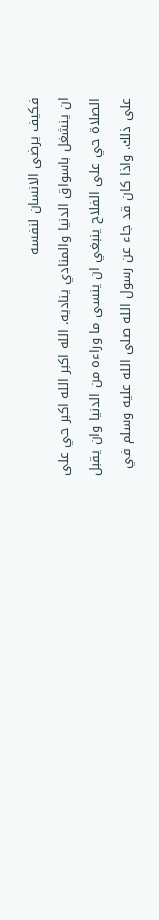فكيف يرضى الانسان لنفسه
ان ينشغل باسواق الدنيا والمنادي يناديه. الله اكبر الله اكبر حي على الصلاة حي على الفلاح ينبغي ان ينسى ما وراءه من الدنيا وان يقبل على ذلك. واذا كان قد جاء عن رسول الله صلى الله عليه وسلم في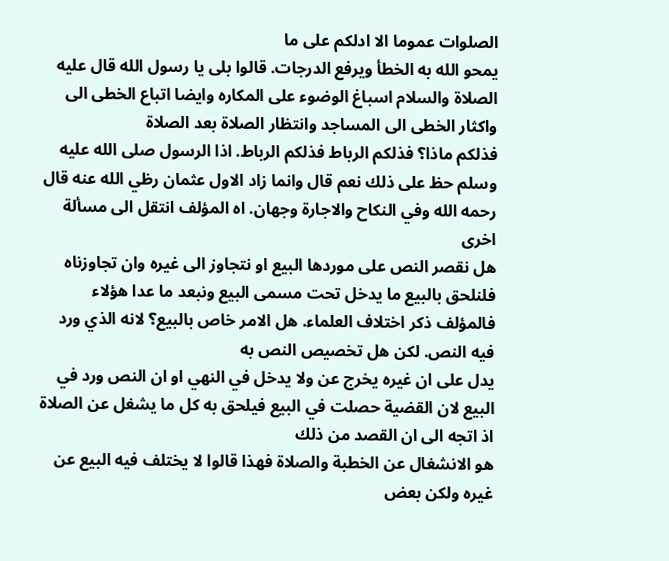الصلوات عموما الا ادلكم على ما
يمحو الله به الخطأ ويرفع الدرجات. قالوا بلى يا رسول الله قال عليه الصلاة والسلام اسباغ الوضوء على المكاره وايضا اتباع الخطى الى واكثار الخطى الى المساجد وانتظار الصلاة بعد الصلاة
فذلكم ماذا؟ فذلكم الرباط فذلكم الرباط. اذا الرسول صلى الله عليه وسلم حظ على ذلك نعم قال وانما زاد الاول عثمان رظي الله عنه قال رحمه الله وفي النكاح والاجارة وجهان. اه المؤلف انتقل الى مسألة اخرى
هل نقصر النص على موردها البيع او نتجاوز الى غيره وان تجاوزناه فلنلحق بالبيع ما يدخل تحت مسمى البيع ونبعد ما عدا هؤلاء فالمؤلف ذكر اختلاف العلماء. هل الامر خاص بالبيع؟ لانه الذي ورد فيه النص. لكن هل تخصيص النص به
يدل على ان غيره يخرج عن ولا يدخل في النهي او ان النص ورد في البيع لان القضية حصلت في البيع فيلحق به كل ما يشغل عن الصلاة اذ اتجه الى ان القصد من ذلك
هو الانشغال عن الخطبة والصلاة فهذا قالوا لا يختلف فيه البيع عن غيره ولكن بعض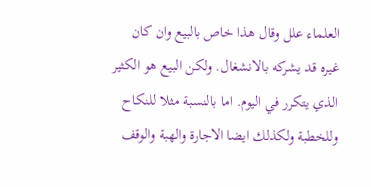العلماء علل وقال هذا خاص بالبيع وان كان غيره قد يشركه بالانشغال. ولكن البيع هو الكثير الذي يتكرر في اليوم. اما بالنسبة مثلا للنكاح
وللخطبة ولكذلك ايضا الاجارة والهبة والوقف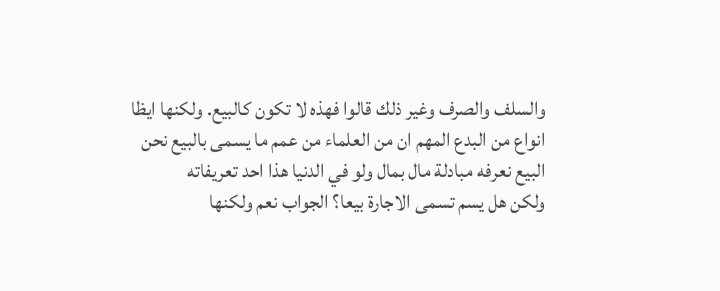والسلف والصرف وغير ذلك قالوا فهذه لا تكون كالبيع. ولكنها ايظا انواع من البدع المهم ان من العلماء من عمم ما يسمى بالبيع نحن البيع نعرفه مبادلة مال بمال ولو في الدنيا هذا احد تعريفاته
ولكن هل يسم تسمى الاجارة بيعا؟ الجواب نعم ولكنها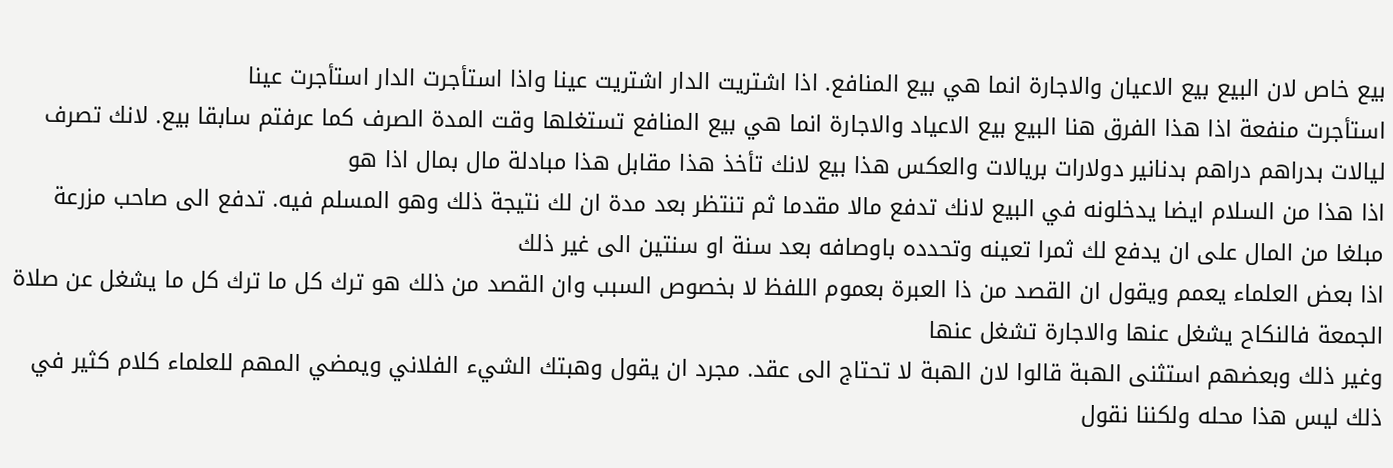بيع خاص لان البيع بيع الاعيان والاجارة انما هي بيع المنافع. اذا اشتريت الدار اشتريت عينا واذا استأجرت الدار استأجرت عينا
استأجرت منفعة اذا هذا الفرق هنا البيع بيع الاعياد والاجارة انما هي بيع المنافع تستغلها وقت المدة الصرف كما عرفتم سابقا بيع. لانك تصرف ليالات بدراهم دراهم بدنانير دولارات بريالات والعكس هذا بيع لانك تأخذ هذا مقابل هذا مبادلة مال بمال اذا هو
اذا هذا من السلام ايضا يدخلونه في البيع لانك تدفع مالا مقدما ثم تنتظر بعد مدة ان لك نتيجة ذلك وهو المسلم فيه. تدفع الى صاحب مزرعة مبلغا من المال على ان يدفع لك ثمرا تعينه وتحدده باوصافه بعد سنة او سنتين الى غير ذلك
اذا بعض العلماء يعمم ويقول ان القصد من ذا العبرة بعموم اللفظ لا بخصوص السبب وان القصد من ذلك هو ترك كل ما ترك كل ما يشغل عن صلاة الجمعة فالنكاح يشغل عنها والاجارة تشغل عنها
وغير ذلك وبعضهم استثنى الهبة قالوا لان الهبة لا تحتاج الى عقد. مجرد ان يقول وهبتك الشيء الفلاني ويمضي المهم للعلماء كلام كثير في ذلك ليس هذا محله ولكننا نقول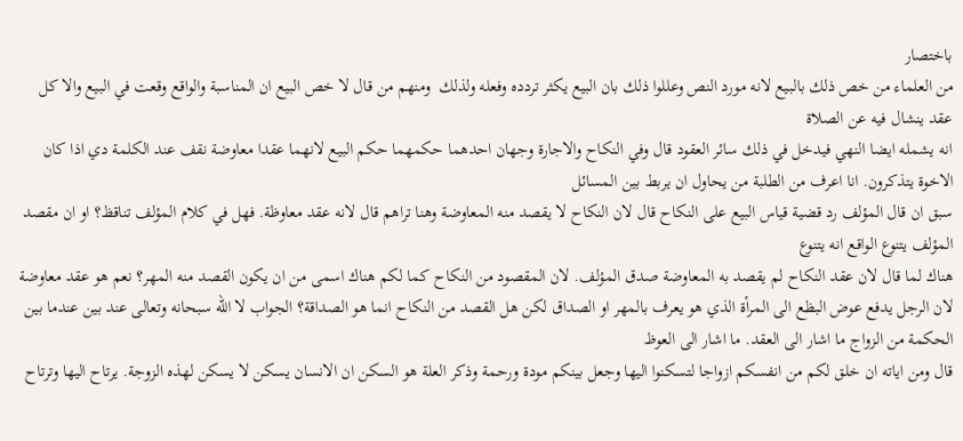باختصار
من العلماء من خص ذلك بالبيع لانه مورد النص وعللوا ذلك بان البيع يكثر تردده وفعله ولذلك  ومنهم من قال لا خص البيع ان المناسبة والواقع وقعت في البيع والا كل عقد ينشال فيه عن الصلاة
انه يشمله ايضا النهي فيدخل في ذلك سائر العقود قال وفي النكاح والاجارة وجهان احدهما حكمهما حكم البيع لانهما عقدا معاوضة نقف عند الكلمة دي اذا كان الاخوة يتذكرون. انا اعرف من الطلبة من يحاول ان يربط بين المسائل
سبق ان قال المؤلف رد قضية قياس البيع على النكاح قال لان النكاح لا يقصد منه المعاوضة وهنا تراهم قال لانه عقد معاوظة. فهل في كلام المؤلف تناقظ؟ او ان مقصد المؤلف يتنوع الواقع انه يتنوع
هناك لما قال لان عقد النكاح لم يقصد به المعاوضة صدق المؤلف. لان المقصود من النكاح كما لكم هناك اسمى من ان يكون القصد منه المهر؟ نعم هو عقد معاوضة
لان الرجل يدفع عوض البظع الى المرأة الذي هو يعرف بالمهر او الصداق لكن هل القصد من النكاح انما هو الصداقة؟ الجواب لا الله سبحانه وتعالى عند بين عندما بين الحكمة من الزواج ما اشار الى العقد. ما اشار الى العوظ
قال ومن اياته ان خلق لكم من انفسكم ازواجا لتسكنوا اليها وجعل بينكم مودة ورحمة وذكر العلة هو السكن ان الانسان يسكن لا يسكن لهذه الزوجة. يرتاح اليها وترتاح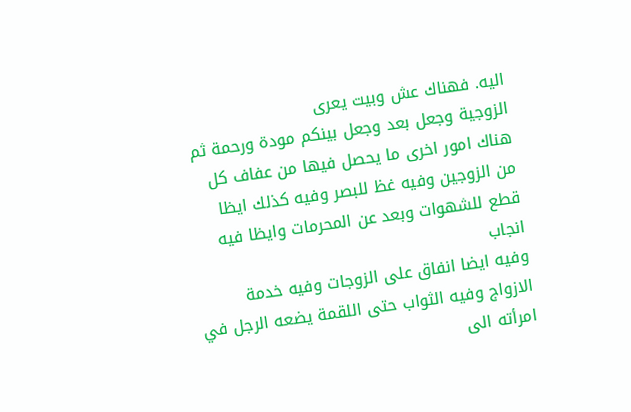اليه. فهناك عش وبيت يعرى
الزوجية وجعل بعد وجعل بينكم مودة ورحمة ثم هناك امور اخرى ما يحصل فيها من عفاف كل من الزوجين وفيه غظ للبصر وفيه كذلك ايظا قطع للشهوات وبعد عن المحرمات وايظا فيه انجاب
وفيه ايضا انفاق على الزوجات وفيه خدمة الازواج وفيه الثواب حتى اللقمة يضعه الرجل في امرأته الى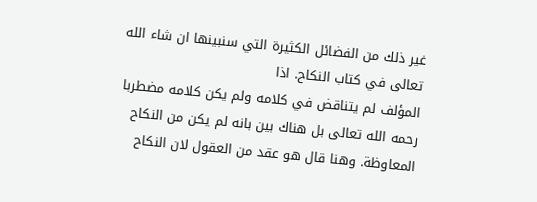غير ذلك من الفضائل الكثيرة التي سنبينها ان شاء الله تعالى في كتاب النكاح. اذا
المؤلف لم يتناقض في كلامه ولم يكن كلامه مضطربا رحمه الله تعالى بل هناك بين بانه لم يكن من النكاح المعاوظة. وهنا قال هو عقد من العقول لان النكاح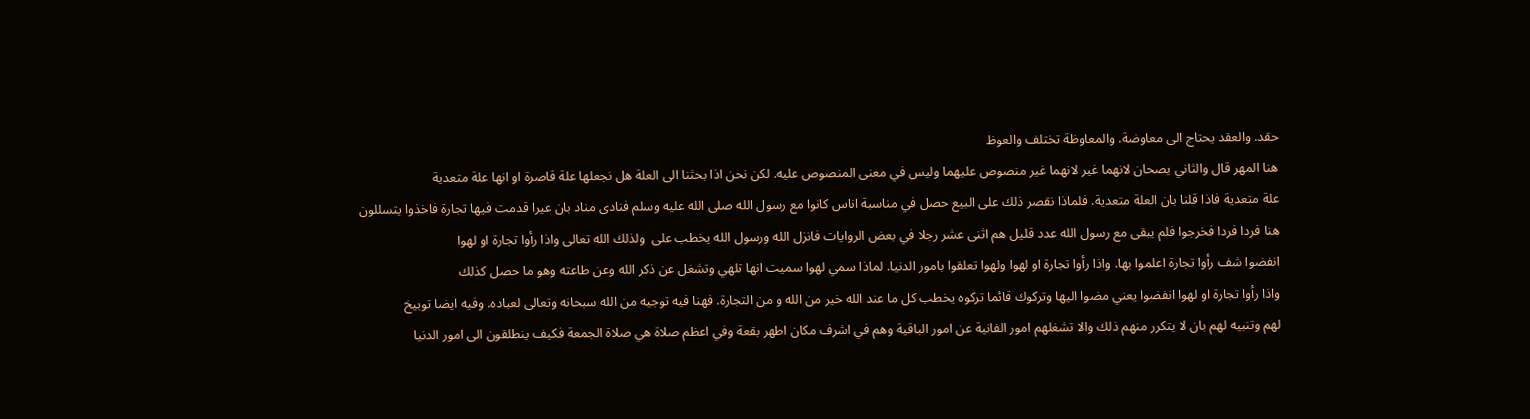حقد. والعقد يحتاج الى معاوضة. والمعاوظة تختلف والعوظ
هنا المهر قال والثاني يصحان لانهما غير لانهما غير منصوص عليهما وليس في معنى المنصوص عليه. لكن نحن اذا بحثنا الى العلة هل نجعلها علة قاصرة او انها علة متعدية
علة متعدية فاذا قلنا بان العلة متعدية. فلماذا نقصر ذلك على البيع حصل في مناسبة اناس كانوا مع رسول الله صلى الله عليه وسلم فنادى مناد بان عيرا قدمت فيها تجارة فاخذوا يتسللون
هنا فردا فردا فخرجوا فلم يبقى مع رسول الله عدد قليل هم اثنى عشر رجلا في بعض الروايات فانزل الله ورسول الله يخطب على  ولذلك الله تعالى واذا رأوا تجارة او لهوا
انفضوا شف رأوا تجارة اعلموا بها. واذا رأوا تجارة او لهوا ولهوا تعلقوا بامور الدنيا. لماذا سمي لهوا سميت انها تلهي وتشغل عن ذكر الله وعن طاعته وهو ما حصل كذلك
واذا رأوا تجارة او لهوا انفضوا يعني مضوا اليها وتركوك قائما تركوه يخطب كل ما عند الله خير من الله و من التجارة. فهنا فيه توجيه من الله سبحانه وتعالى لعباده. وفيه ايضا توبيخ
لهم وتنبيه لهم بان لا يتكرر منهم ذلك والا تشغلهم امور الفانية عن امور الباقية وهم في اشرف مكان اطهر بقعة وفي اعظم صلاة هي صلاة الجمعة فكيف ينطلقون الى امور الدنيا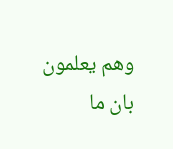وهم يعلمون بان ما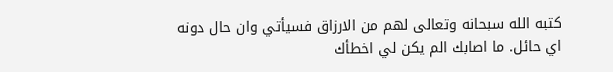كتبه الله سبحانه وتعالى لهم من الارزاق فسيأتي وان حال دونه اي حائل. ما اصابك الم يكن لي اخطأك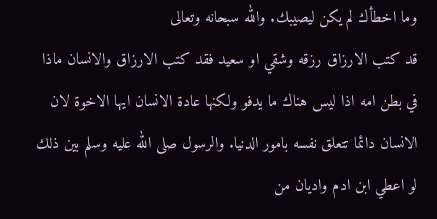وما اخطأك لم يكن ليصيبك. والله سبحانه وتعالى
قد كتب الارزاق رزقه وشقي او سعيد فقد كتب الارزاق والانسان ماذا في بطن امه اذا ليس هناك ما يدفو ولكنها عادة الانسان ايها الاخوة لان الانسان دائما تتعلق نفسه بامور الدنيا. والرسول صلى الله عليه وسلم بين ذلك لو اعطي ابن ادم واديان من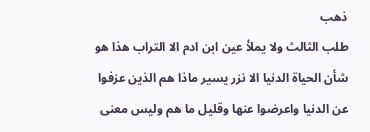ذهب
طلب الثالث ولا يملأ عين ابن ادم الا التراب هذا هو شأن الحياة الدنيا الا نزر يسير ماذا هم الذين عزفوا عن الدنيا واعرضوا عنها وقليل ما هم وليس معنى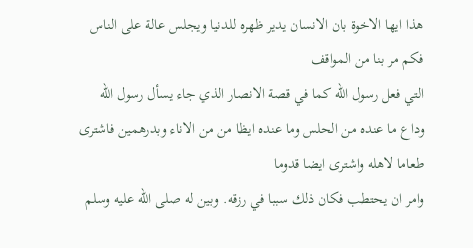هذا ايها الاخوة بان الانسان يدير ظهره للدنيا ويجلس عالة على الناس فكم مر بنا من المواقف
التي فعل رسول الله كما في قصة الانصار الذي جاء يسأل رسول الله وداع ما عنده من الحلس وما عنده ايظا من من الاناء وبدرهمين فاشترى طعاما لاهله واشترى ايضا قدوما
وامر ان يحتطب فكان ذلك سببا في رزقه. وبين له صلى الله عليه وسلم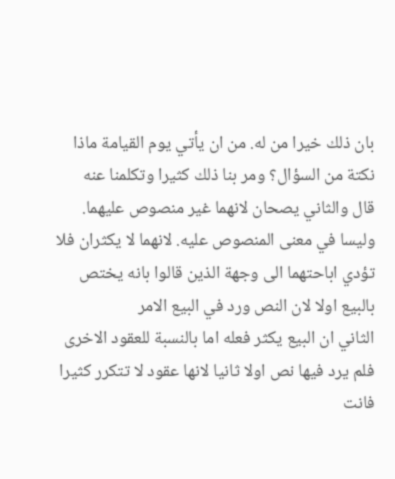بان ذلك خيرا من له. من ان يأتي يوم القيامة ماذا نكتة من السؤال؟ ومر بنا ذلك كثيرا وتكلمنا عنه
قال والثاني يصحان لانهما غير منصوص عليهما. وليسا في معنى المنصوص عليه. لانهما لا يكثران فلا تؤدي اباحتهما الى وجهة الذين قالوا بانه يختص بالبيع اولا لان النص ورد في البيع الامر
الثاني ان البيع يكثر فعله اما بالنسبة للعقود الاخرى فلم يرد فيها نص اولا ثانيا لانها عقود لا تتكرر كثيرا فانت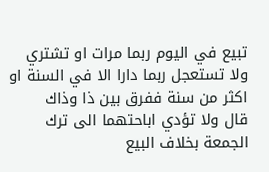تبيع في اليوم ربما مرات او تشتري ولا تستعجل ربما دارا الا في السنة او اكثر من سنة ففرق بين ذا وذاك
قال ولا تؤدي اباحتهما الى ترك الجمعة بخلاف البيع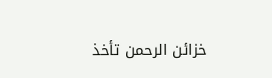خزائن الرحمن تأخذ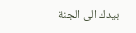بيدك الى الجنة